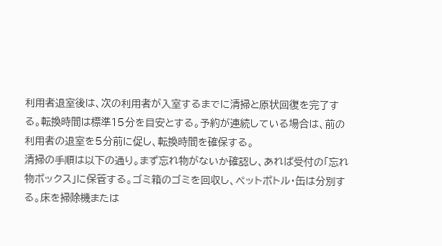利用者退室後は、次の利用者が入室するまでに清掃と原状回復を完了する。転換時間は標準15分を目安とする。予約が連続している場合は、前の利用者の退室を5分前に促し、転換時間を確保する。
清掃の手順は以下の通り。まず忘れ物がないか確認し、あれば受付の「忘れ物ボックス」に保管する。ゴミ箱のゴミを回収し、ペットボトル・缶は分別する。床を掃除機または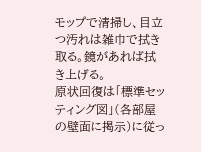モップで清掃し、目立つ汚れは雑巾で拭き取る。鏡があれば拭き上げる。
原状回復は「標準セッティング図」(各部屋の壁面に掲示)に従っ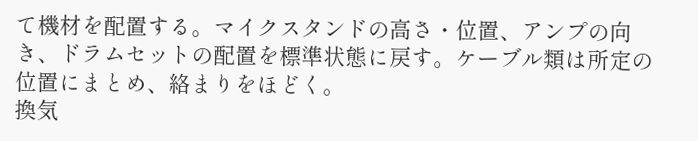て機材を配置する。マイクスタンドの高さ・位置、アンプの向き、ドラムセットの配置を標準状態に戻す。ケーブル類は所定の位置にまとめ、絡まりをほどく。
換気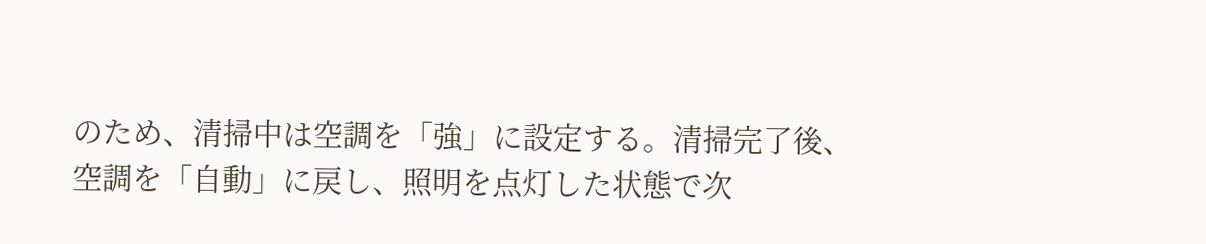のため、清掃中は空調を「強」に設定する。清掃完了後、空調を「自動」に戻し、照明を点灯した状態で次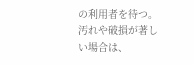の利用者を待つ。汚れや破損が著しい場合は、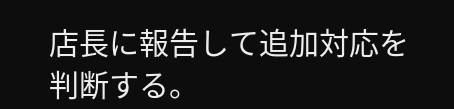店長に報告して追加対応を判断する。